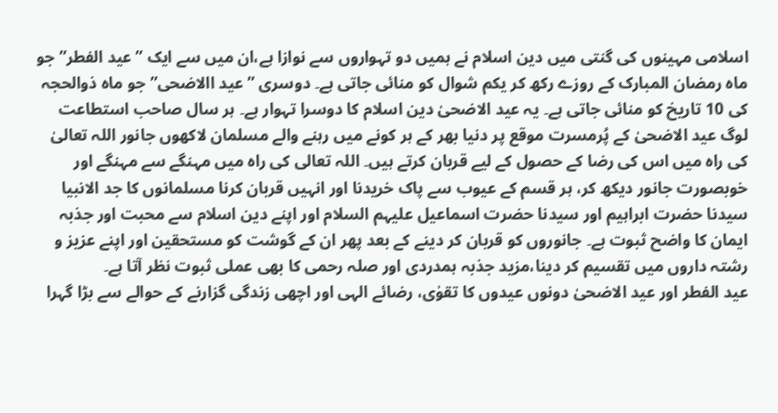اسلامی مہینوں کی گنتی میں دین اسلام نے ہمیں دو تہواروں سے نوازا ہے،ان میں سے ایک ”عید الفطر” جو ماہ رمضان المبارک کے روزے رکھ کر یکم شوال کو منائی جاتی ہے۔ دوسری ”عید االاضحی” جو ماہ ذوالحجہ کی 10 تاریخ کو منائی جاتی ہے۔ یہ عید الاضحیٰ دین اسلام کا دوسرا تہوار ہے۔ ہر سال صاحب استطاعت لوگ عید الاضحیٰ کے پُرمسرت موقع پر دنیا بھر کے ہر کونے میں رہنے والے مسلمان لاکھوں جانور اللہ تعالیٰ کی راہ میں اس کی رضا کے حصول کے لیے قربان کرتے ہیں۔ اللہ تعالی کی راہ میں مہنگے سے مہنگے اور خوبصورت جانور دیکھ کر، ہر قسم کے عیوب سے پاک خریدنا اور انہیں قربان کرنا مسلمانوں کا جد الانبیا سیدنا حضرت ابراہیم اور سیدنا حضرت اسماعیل علیہم السلام اور اپنے دین اسلام سے محبت اور جذبہ ایمان کا واضح ثبوت ہے۔ جانوروں کو قربان کر دینے کے بعد پھر ان کے گوشت کو مستحقین اور اپنے عزیز و رشتہ داروں میں تقسیم کر دینا،مزید جذبہ ہمدردی اور صلہ رحمی کا بھی عملی ثبوت نظر آتا ہے۔
عید الفطر اور عید الاضحیٰ دونوں عیدوں کا تقوٰی، رضائے الہی اور اچھی زندگی گزارنے کے حوالے سے بڑا گہرا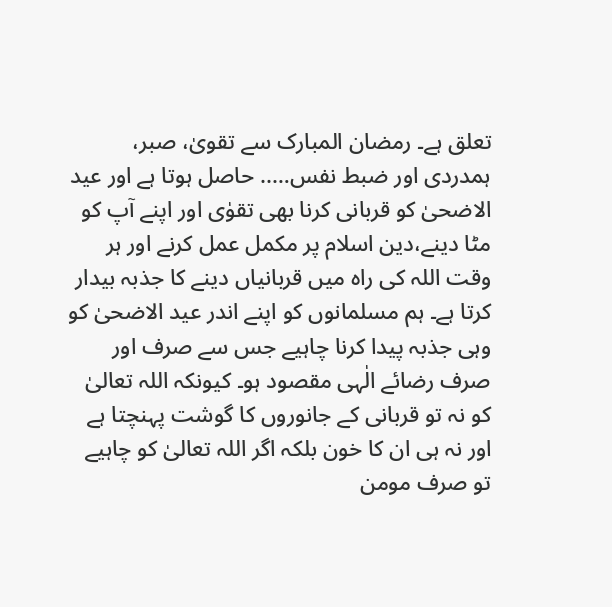تعلق ہے۔ رمضان المبارک سے تقویٰ، صبر، ہمدردی اور ضبط نفس….. حاصل ہوتا ہے اور عید الاضحیٰ کو قربانی کرنا بھی تقوٰی اور اپنے آپ کو مٹا دینے،دین اسلام پر مکمل عمل کرنے اور ہر وقت اللہ کی راہ میں قربانیاں دینے کا جذبہ بیدار کرتا ہے۔ ہم مسلمانوں کو اپنے اندر عید الاضحیٰ کو وہی جذبہ پیدا کرنا چاہیے جس سے صرف اور صرف رضائے الٰہی مقصود ہو۔ کیونکہ اللہ تعالیٰ کو نہ تو قربانی کے جانوروں کا گوشت پہنچتا ہے اور نہ ہی ان کا خون بلکہ اگر اللہ تعالیٰ کو چاہیے تو صرف مومن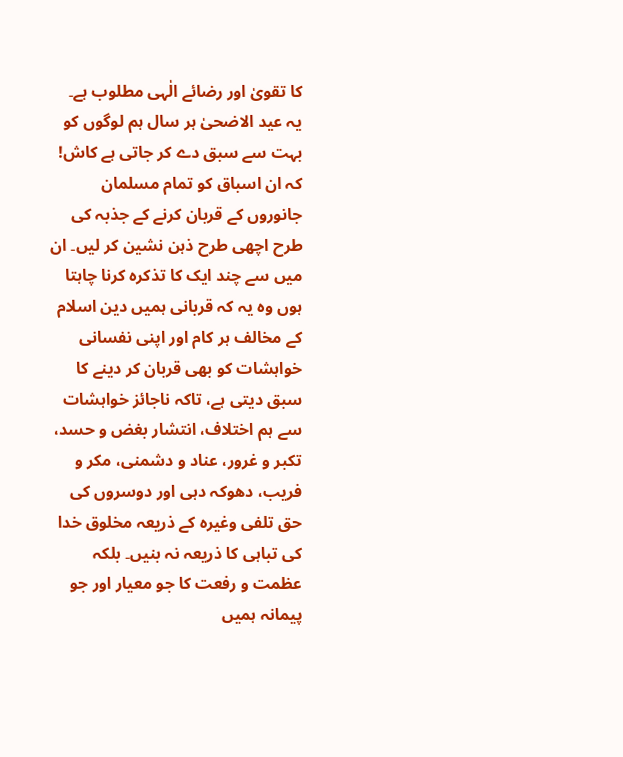کا تقویٰ اور رضائے الٰہی مطلوب ہے۔
یہ عید الاضحیٰ ہر سال ہم لوگوں کو بہت سے سبق دے کر جاتی ہے کاش! کہ ان اسباق کو تمام مسلمان جانوروں کے قربان کرنے کے جذبہ کی طرح اچھی طرح ذہن نشین کر لیں۔ ان میں سے چند ایک کا تذکرہ کرنا چاہتا ہوں وہ یہ کہ قربانی ہمیں دین اسلام کے مخالف ہر کام اور اپنی نفسانی خواہشات کو بھی قربان کر دینے کا سبق دیتی ہے، تاکہ ناجائز خواہشات سے ہم اختلاف، انتشار بغض و حسد، تکبر و غرور، عناد و دشمنی، مکر و فریب، دھوکہ دہی اور دوسروں کی حق تلفی وغیرہ کے ذریعہ مخلوق خدا کی تباہی کا ذریعہ نہ بنیں۔ بلکہ عظمت و رفعت کا جو معیار اور جو پیمانہ ہمیں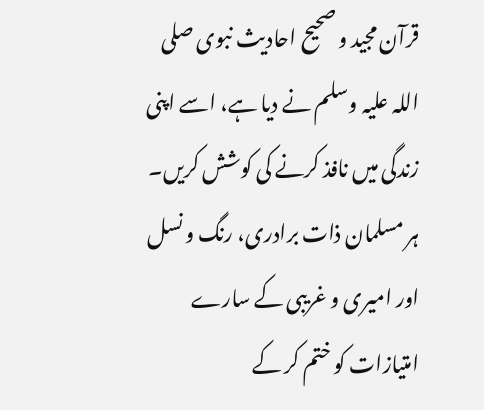قرآن مجید و صحیح احادیث نبوی صلی اللہ علیہ وسلم نے دیا ہے، اسے اپنی زندگی میں نافذ کرنے کی کوشش کریں۔ ہر مسلمان ذات برادری، رنگ و نسل اور امیری و غریبی کے سارے امتیازات کو ختم کر کے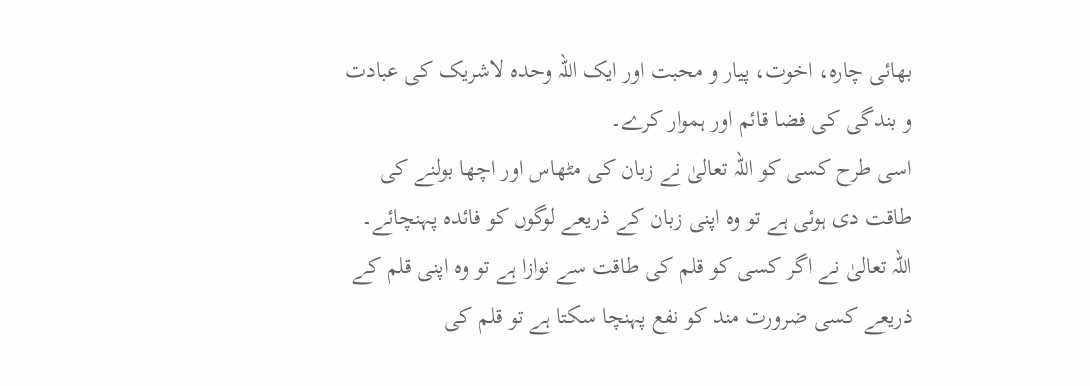بھائی چارہ، اخوت، پیار و محبت اور ایک اللہ وحدہ لاشریک کی عبادت و بندگی کی فضا قائم اور ہموار کرے۔
اسی طرح کسی کو اللہ تعالیٰ نے زبان کی مٹھاس اور اچھا بولنے کی طاقت دی ہوئی ہے تو وہ اپنی زبان کے ذریعے لوگوں کو فائدہ پہنچائے۔ اللہ تعالیٰ نے اگر کسی کو قلم کی طاقت سے نوازا ہے تو وہ اپنی قلم کے ذریعے کسی ضرورت مند کو نفع پہنچا سکتا ہے تو قلم کی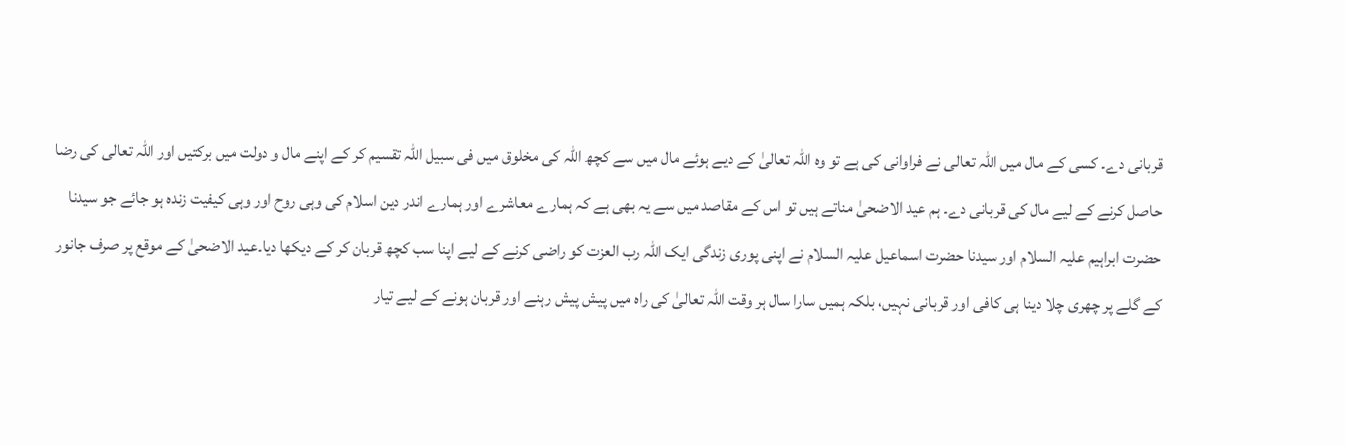قربانی دے۔ کسی کے مال میں اللہ تعالی نے فراوانی کی ہے تو وہ اللہ تعالیٰ کے دیے ہوئے مال میں سے کچھ اللہ کی مخلوق میں فی سبیل اللہ تقسیم کر کے اپنے مال و دولت میں برکتیں اور اللہ تعالی کی رضا حاصل کرنے کے لیے مال کی قربانی دے۔ ہم عید الاضحیٰ مناتے ہیں تو اس کے مقاصد میں سے یہ بھی ہے کہ ہمارے معاشرے اور ہمارے اندر دین اسلام کی وہی روح اور وہی کیفیت زندہ ہو جائے جو سیدنا حضرت ابراہیم علیہ السلام اور سیدنا حضرت اسماعیل علیہ السلام نے اپنی پوری زندگی ایک اللہ رب العزت کو راضی کرنے کے لیے اپنا سب کچھ قربان کر کے دیکھا دیا۔عید الاضحیٰ کے موقع پر صرف جانور کے گلے پر چھری چلا دینا ہی کافی اور قربانی نہیں، بلکہ ہمیں سارا سال ہر وقت اللہ تعالیٰ کی راہ میں پیش پیش رہنے اور قربان ہونے کے لیے تیار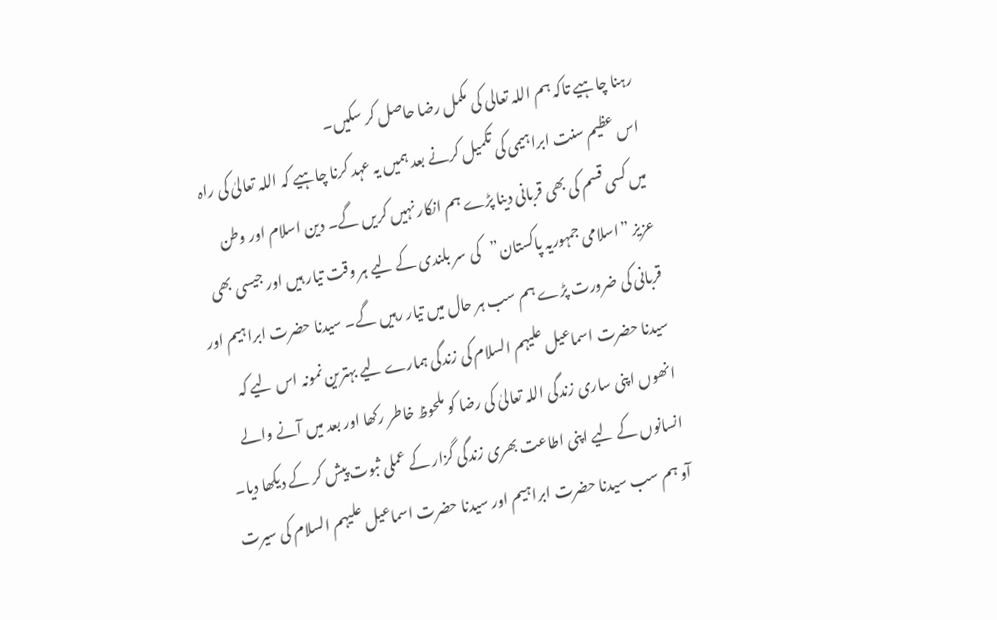رہنا چاہیے تاکہ ہم اللہ تعالی کی مکمل رضا حاصل کر سکیں۔
اس عظیم سنت ابراہیمی کی تکمیل کرنے بعد ہمیں یہ عہد کرنا چاہیے کہ اللہ تعالیٰ کی راہ میں کسی قسم کی بھی قربانی دینا پڑے ہم انکار نہیں کریں گے۔ دین اسلام اور وطن عزیز ”اسلامی جمہوریہ پاکستان”کی سر بلندی کے لیے ہر وقت تیار ہیں اور جیسی بھی قربانی کی ضرورت پڑے ہم سب ہر حال میں تیار رہیں گے۔ سیدنا حضرت ابراہیم اور سیدنا حضرت اسماعیل علیہم السلام کی زندگی ہمارے لیے بہترین نمونہ اس لیے کہ انھوں اپنی ساری زندگی اللہ تعالیٰ کی رضا کو ملحوظ خاطر رکھا اور بعد میں آنے والے انسانوں کے لیے اپنی اطاعت بھری زندگی گزار کے عملی ثبوت پیش کر کے دیکھا دیا۔
آو ہم سب سیدنا حضرت ابراہیم اور سیدنا حضرت اسماعیل علیہم السلام کی سیرت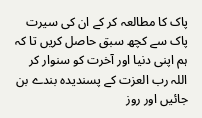پاک کا مطالعہ کر کے ان کی سیرت پاک سے کچھ سبق حاصل کریں تا کہ ہم اپنی دنیا اور آخرت کو سنوار کر اللہ رب العزت کے پسندیدہ بندے بن جائیں اور روز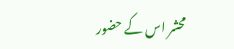محشر اس کے حضور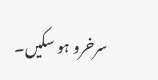سرخرو ہو سکیں۔